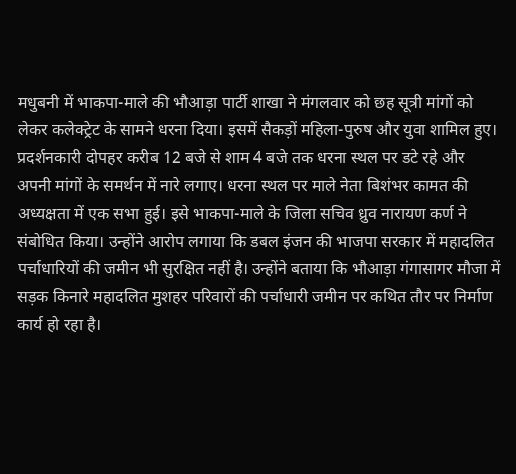मधुबनी में भाकपा-माले की भौआड़ा पार्टी शाखा ने मंगलवार को छह सूत्री मांगों को लेकर कलेक्ट्रेट के सामने धरना दिया। इसमें सैकड़ों महिला-पुरुष और युवा शामिल हुए। प्रदर्शनकारी दोपहर करीब 12 बजे से शाम 4 बजे तक धरना स्थल पर डटे रहे और अपनी मांगों के समर्थन में नारे लगाए। धरना स्थल पर माले नेता बिशंभर कामत की अध्यक्षता में एक सभा हुई। इसे भाकपा-माले के जिला सचिव ध्रुव नारायण कर्ण ने संबोधित किया। उन्होंने आरोप लगाया कि डबल इंजन की भाजपा सरकार में महादलित पर्चाधारियों की जमीन भी सुरक्षित नहीं है। उन्होंने बताया कि भौआड़ा गंगासागर मौजा में सड़क किनारे महादलित मुशहर परिवारों की पर्चाधारी जमीन पर कथित तौर पर निर्माण कार्य हो रहा है।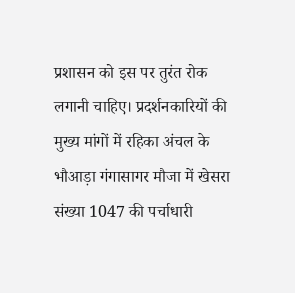प्रशासन को इस पर तुरंत रोक लगानी चाहिए। प्रदर्शनकारियों की मुख्य मांगों में रहिका अंचल के भौआड़ा गंगासागर मौजा में खेसरा संख्या 1047 की पर्चाधारी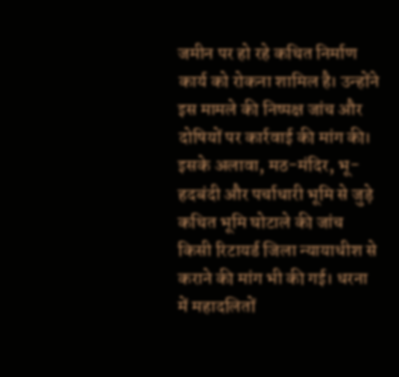जमीन पर हो रहे कथित निर्माण कार्य को रोकना शामिल है। उन्होंने इस मामले की निष्पक्ष जांच और दोषियों पर कार्रवाई की मांग की। इसके अलावा, मठ-मंदिर, भू-हदबंदी और पर्चाधारी भूमि से जुड़े कथित भूमि घोटाले की जांच किसी रिटायर्ड जिला न्यायाधीश से कराने की मांग भी की गई। धरना में महादलितों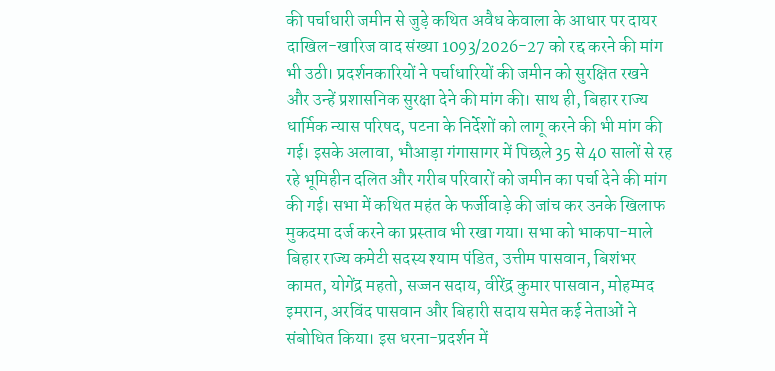की पर्चाधारी जमीन से जुड़े कथित अवैध केवाला के आधार पर दायर दाखिल-खारिज वाद संख्या 1093/2026-27 को रद्द करने की मांग भी उठी। प्रदर्शनकारियों ने पर्चाधारियों की जमीन को सुरक्षित रखने और उन्हें प्रशासनिक सुरक्षा देने की मांग की। साथ ही, बिहार राज्य धार्मिक न्यास परिषद, पटना के निर्देशों को लागू करने की भी मांग की गई। इसके अलावा, भौआड़ा गंगासागर में पिछले 35 से 40 सालों से रह रहे भूमिहीन दलित और गरीब परिवारों को जमीन का पर्चा देने की मांग की गई। सभा में कथित महंत के फर्जीवाड़े की जांच कर उनके खिलाफ मुकदमा दर्ज करने का प्रस्ताव भी रखा गया। सभा को भाकपा-माले बिहार राज्य कमेटी सदस्य श्याम पंडित, उत्तीम पासवान, बिशंभर कामत, योगेंद्र महतो, सज्जन सदाय, वीरेंद्र कुमार पासवान, मोहम्मद इमरान, अरविंद पासवान और बिहारी सदाय समेत कई नेताओं ने संबोधित किया। इस धरना-प्रदर्शन में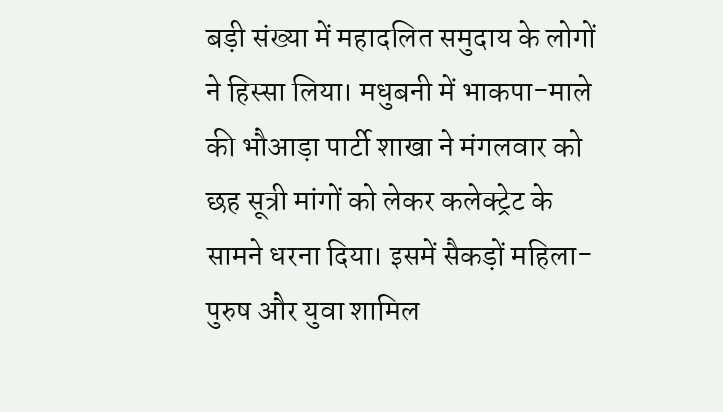बड़ी संख्या में महादलित समुदाय के लोगों ने हिस्सा लिया। मधुबनी में भाकपा-माले की भौआड़ा पार्टी शाखा ने मंगलवार को छह सूत्री मांगों को लेकर कलेक्ट्रेट के सामने धरना दिया। इसमें सैकड़ों महिला-पुरुष और युवा शामिल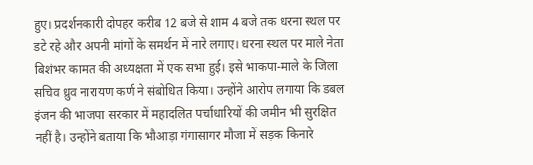हुए। प्रदर्शनकारी दोपहर करीब 12 बजे से शाम 4 बजे तक धरना स्थल पर डटे रहे और अपनी मांगों के समर्थन में नारे लगाए। धरना स्थल पर माले नेता बिशंभर कामत की अध्यक्षता में एक सभा हुई। इसे भाकपा-माले के जिला सचिव ध्रुव नारायण कर्ण ने संबोधित किया। उन्होंने आरोप लगाया कि डबल इंजन की भाजपा सरकार में महादलित पर्चाधारियों की जमीन भी सुरक्षित नहीं है। उन्होंने बताया कि भौआड़ा गंगासागर मौजा में सड़क किनारे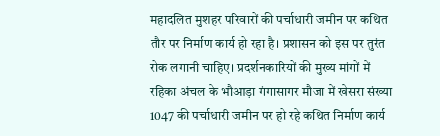महादलित मुशहर परिवारों की पर्चाधारी जमीन पर कथित तौर पर निर्माण कार्य हो रहा है। प्रशासन को इस पर तुरंत रोक लगानी चाहिए। प्रदर्शनकारियों की मुख्य मांगों में रहिका अंचल के भौआड़ा गंगासागर मौजा में खेसरा संख्या 1047 की पर्चाधारी जमीन पर हो रहे कथित निर्माण कार्य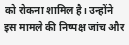को रोकना शामिल है। उन्होंने इस मामले की निष्पक्ष जांच और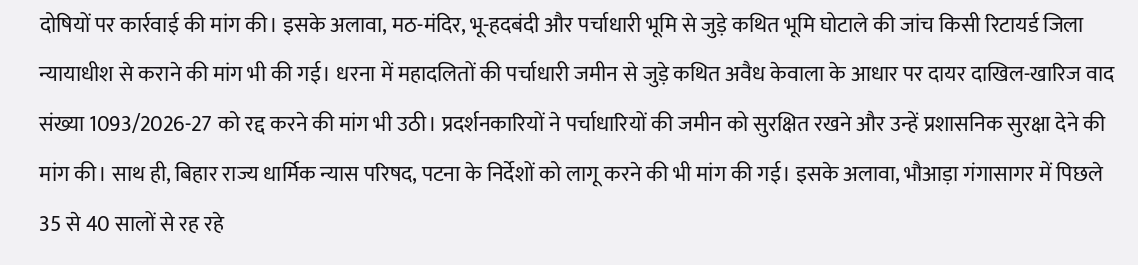दोषियों पर कार्रवाई की मांग की। इसके अलावा, मठ-मंदिर, भू-हदबंदी और पर्चाधारी भूमि से जुड़े कथित भूमि घोटाले की जांच किसी रिटायर्ड जिला न्यायाधीश से कराने की मांग भी की गई। धरना में महादलितों की पर्चाधारी जमीन से जुड़े कथित अवैध केवाला के आधार पर दायर दाखिल-खारिज वाद संख्या 1093/2026-27 को रद्द करने की मांग भी उठी। प्रदर्शनकारियों ने पर्चाधारियों की जमीन को सुरक्षित रखने और उन्हें प्रशासनिक सुरक्षा देने की मांग की। साथ ही, बिहार राज्य धार्मिक न्यास परिषद, पटना के निर्देशों को लागू करने की भी मांग की गई। इसके अलावा, भौआड़ा गंगासागर में पिछले 35 से 40 सालों से रह रहे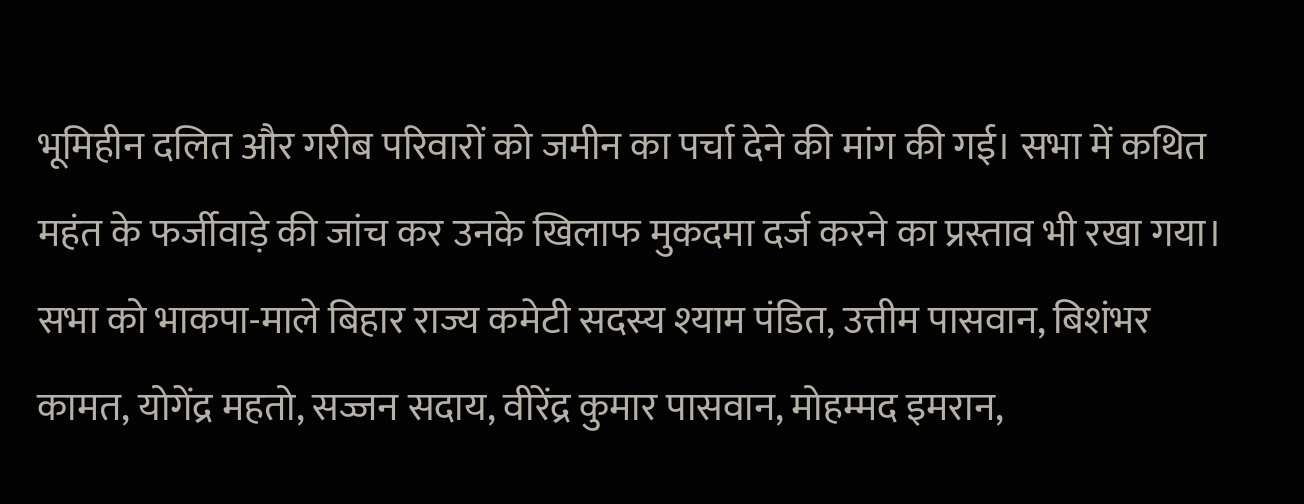भूमिहीन दलित और गरीब परिवारों को जमीन का पर्चा देने की मांग की गई। सभा में कथित महंत के फर्जीवाड़े की जांच कर उनके खिलाफ मुकदमा दर्ज करने का प्रस्ताव भी रखा गया। सभा को भाकपा-माले बिहार राज्य कमेटी सदस्य श्याम पंडित, उत्तीम पासवान, बिशंभर कामत, योगेंद्र महतो, सज्जन सदाय, वीरेंद्र कुमार पासवान, मोहम्मद इमरान,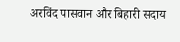अरविंद पासवान और बिहारी सदाय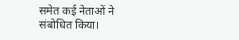समेत कई नेताओं ने संबोधित किया।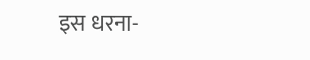इस धरना-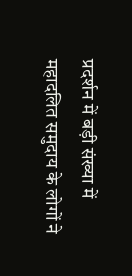प्रदर्शन में बड़ी संख्या में महादलित समुदाय के लोगों ने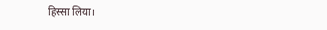हिस्सा लिया।